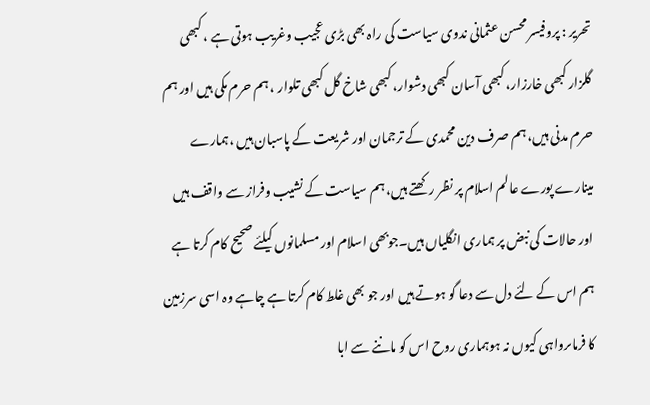تحریر : پروفیسر محسن عثمانی ندوی سیاست کی راہ بھی بڑی عجیب وغریب ہوتی ہے ، کبھی گلزار کبھی خارزار، کبھی آسان کبھی دشوار، کبھی شاخ گل کبھی تلوار ، ہم حرم مکی ہیں اور ہم حرم مدنی ہیں، ہم صرف دین محمدی کے ترجمان اور شریعت کے پاسبان ہیں ،ہمارے مینارے پورے عالم اسلام پر نظر رکھتے ہیں، ہم سیاست کے نشیب وفراز سے واقف ہیں اور حالات کی نبض پر ہماری انگلیاں ہیں۔جوبھی اسلام اور مسلمانوں کیلئے صحیح کام کرتا ہے ہم اس کے لئے دل سے دعا گو ہوتے ہیں اور جو بھی غلط کام کرتا ہے چاہے وہ اسی سرزمین کا فرماںرواہی کیوں نہ ہوہماری روح اس کو ماننے سے ابا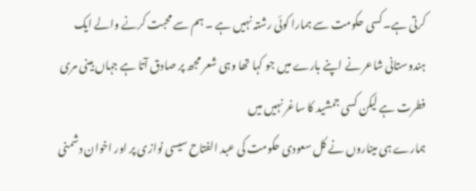کرتی ہے۔ کسی حکومت سے ہمارا کوئی رشتہ نہیں ہے ۔ ہم سے محبت کرنے والے ایک ہندوستانی شاعر نے اپنے بارے میں جو کہا تھا وہی شعر مجھ پر صادق آتا ہے جہاں بینی مری فطرت ہے لیکن کسی جمشید کا ساغر نہیں میں
ہمارے ہی میناروں نے کل سعودی حکومت کی عبد الفتاح سیسی نوازی پر اور اخوان دشمنی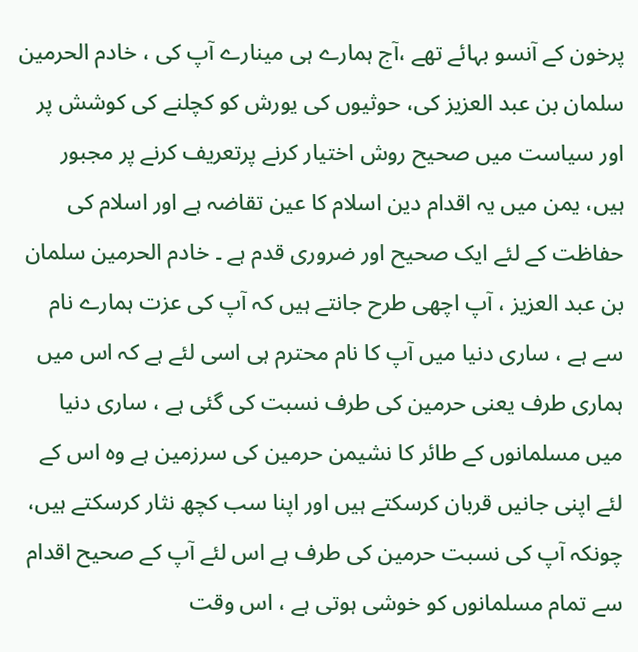پرخون کے آنسو بہائے تھے ،آج ہمارے ہی مینارے آپ کی ، خادم الحرمین سلمان بن عبد العزیز کی، حوثیوں کی یورش کو کچلنے کی کوشش پر اور سیاست میں صحیح روش اختیار کرنے پرتعریف کرنے پر مجبور ہیں، یمن میں یہ اقدام دین اسلام کا عین تقاضہ ہے اور اسلام کی حفاظت کے لئے ایک صحیح اور ضروری قدم ہے ۔ خادم الحرمین سلمان بن عبد العزیز ، آپ اچھی طرح جانتے ہیں کہ آپ کی عزت ہمارے نام سے ہے ، ساری دنیا میں آپ کا نام محترم ہی اسی لئے ہے کہ اس میں ہماری طرف یعنی حرمین کی طرف نسبت کی گئی ہے ، ساری دنیا میں مسلمانوں کے طائر کا نشیمن حرمین کی سرزمین ہے وہ اس کے لئے اپنی جانیں قربان کرسکتے ہیں اور اپنا سب کچھ نثار کرسکتے ہیں، چونکہ آپ کی نسبت حرمین کی طرف ہے اس لئے آپ کے صحیح اقدام سے تمام مسلمانوں کو خوشی ہوتی ہے ، اس وقت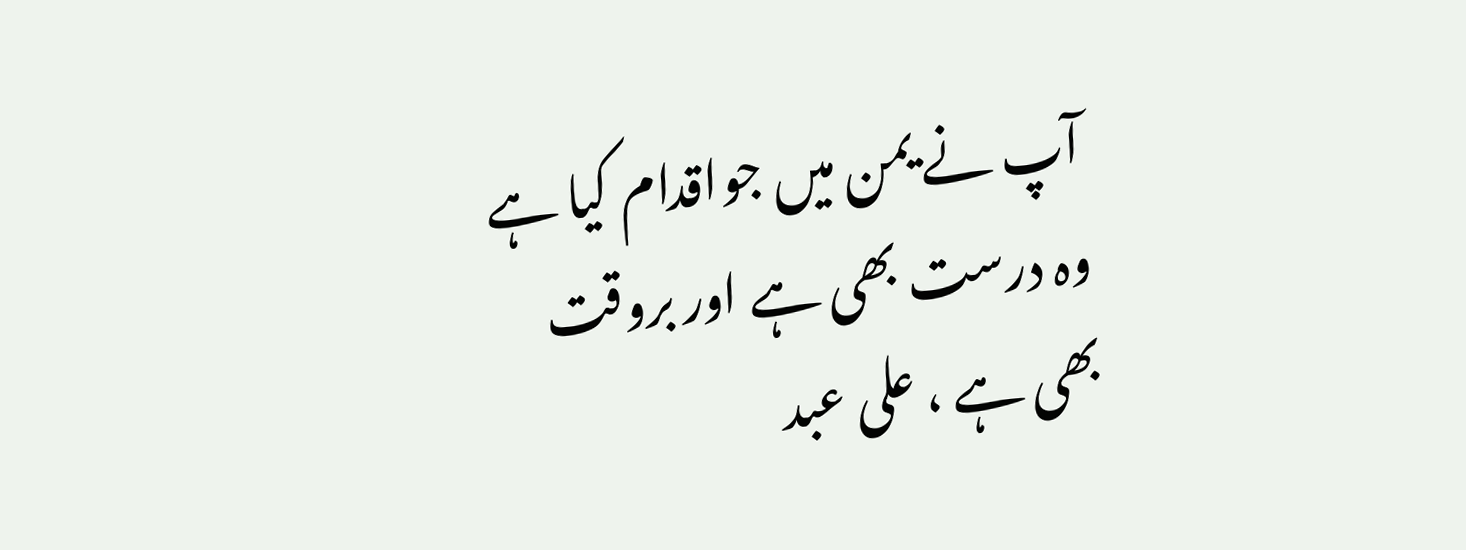آپ نے یمن میں جواقدام کیا ہے وہ درست بھی ہے اور بروقت بھی ہے ، علی عبد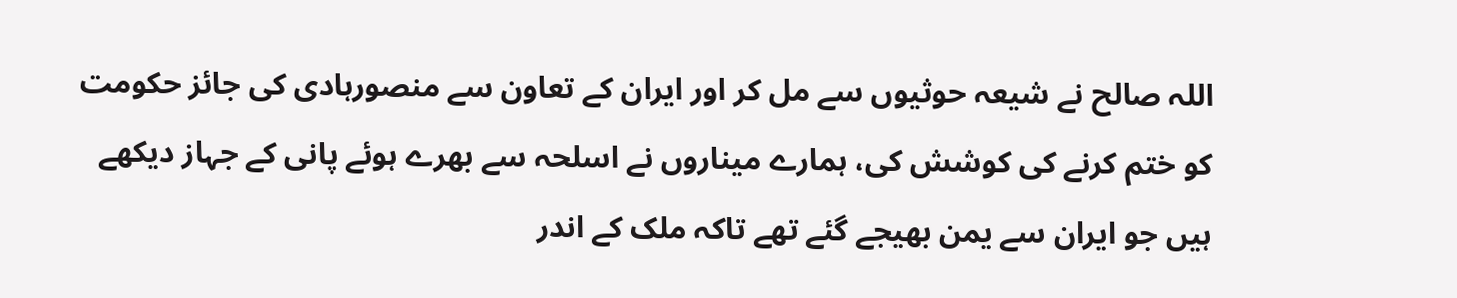اللہ صالح نے شیعہ حوثیوں سے مل کر اور ایران کے تعاون سے منصورہادی کی جائز حکومت کو ختم کرنے کی کوشش کی، ہمارے میناروں نے اسلحہ سے بھرے ہوئے پانی کے جہاز دیکھے ہیں جو ایران سے یمن بھیجے گئے تھے تاکہ ملک کے اندر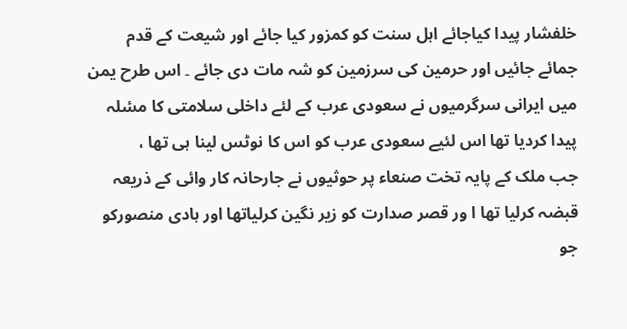خلفشار پیدا کیاجائے اہل سنت کو کمزور کیا جائے اور شیعت کے قدم جمائے جائیں اور حرمین کی سرزمین کو شہ مات دی جائے ۔ اس طرح یمن میں ایرانی سرگرمیوں نے سعودی عرب کے لئے داخلی سلامتی کا مسٔلہ پیدا کردیا تھا اس لئیے سعودی عرب کو اس کا نوٹس لینا ہی تھا ،
جب ملک کے پایہ تخت صنعاء پر حوثیوں نے جارحانہ کار وائی کے ذریعہ قبضہ کرلیا تھا ا ور قصر صدارت کو زیر نگین کرلیاتھا اور ہادی منصورکو جو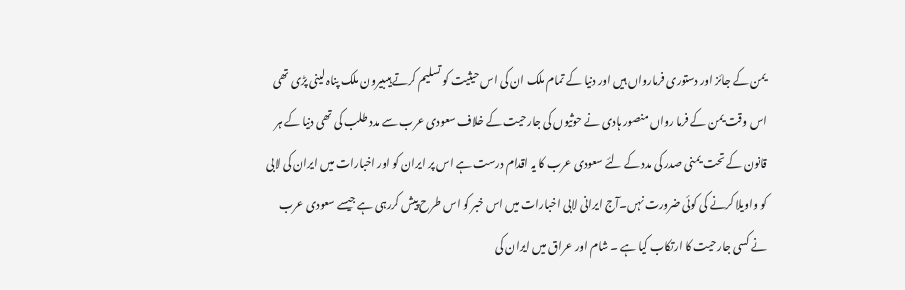یمن کے جائز اور دستوری فرمارواں ہیں اور دنیا کے تمام ملک ان کی اس حیثیت کو تسلیم کرتے ہیںبیرون ملک پناہ لینی پڑی تھی اس وقت یمن کے فرما رواں منصور ہادی نے حوثیوں کی جارحیت کے خلاف سعودی عرب سے مدد طلب کی تھی دنیا کے ہر قانون کے تحت یمنی صدر کی مدد کے لئے سعودی عرب کا یہ اقدام درست ہے اس پر ایران کو اور اخبارات میں ایران کی لابی کو واویلا کرنے کی کوئی ضرورت نہں۔آج ایرانی لابی اخبارات میں اس خبر کو اس طرح پیش کررہی ہے جیسے سعودی عرب نے کسی جارحیت کا ارتکاب کیا ہے ۔ شام اور عراق میں ایران کی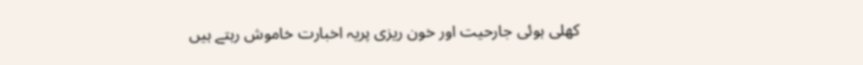کھلی ہوئی جارحیت اور خون ریزی پریہ اخبارت خاموش رہتے ہیں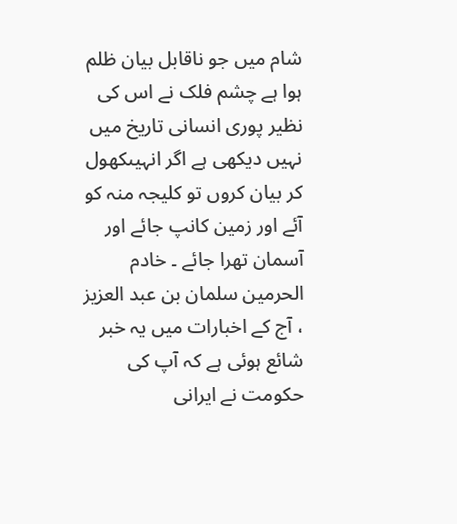شام میں جو ناقابل بیان ظلم ہوا ہے چشم فلک نے اس کی نظیر پوری انسانی تاریخ میں نہیں دیکھی ہے اگر انہیںکھول کر بیان کروں تو کلیجہ منہ کو آئے اور زمین کانپ جائے اور آسمان تھرا جائے ۔ خادم الحرمین سلمان بن عبد العزیز ، آج کے اخبارات میں یہ خبر شائع ہوئی ہے کہ آپ کی حکومت نے ایرانی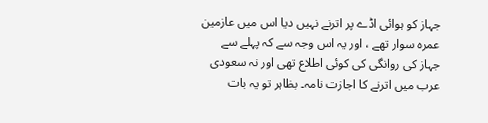جہاز کو ہوائی اڈے پر اترنے نہیں دیا اس میں عازمین عمرہ سوار تھے ، اور یہ اس وجہ سے کہ پہلے سے جہاز کی روانگی کی کوئی اطلاع تھی اور نہ سعودی عرب میں اترنے کا اجازت نامہ۔ بظاہر تو یہ بات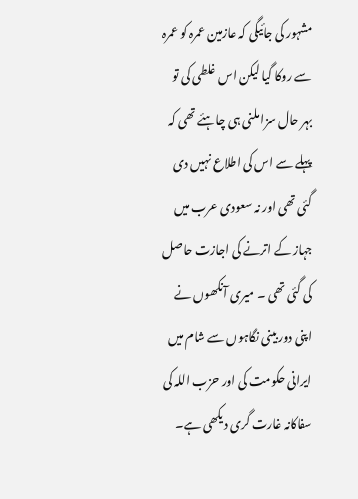مشہور کی جائیگی کہ عازمین عمرہ کو عمرہ سے روکا گیا لیکن اس غلطی کی تو بہر حال سزا ملنی ہی چاہئے تھی کہ پہلے سے اس کی اطلاع نہیں دی گئی تھی اور نہ سعودی عرب میں جہاز کے اترنے کی اجازت حاصل کی گئی تھی ۔ میری آنکھوں نے اپنی دور بینی نگاہوں سے شام میں ایرانی حکومت کی اور حزب اللہ کی سفاکانہ غارت گری دیکھی ہے۔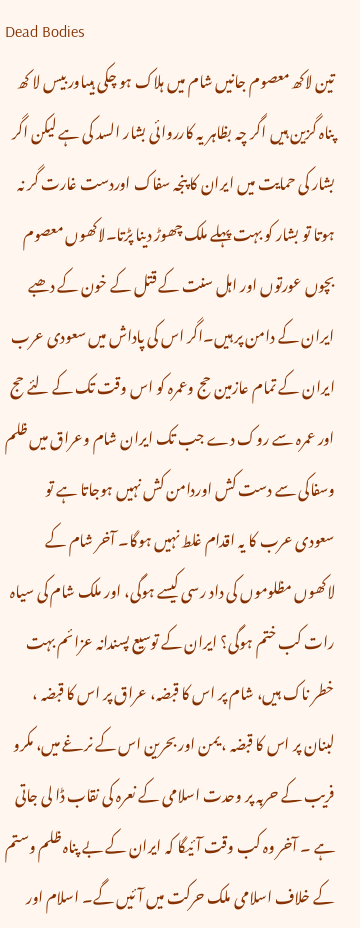Dead Bodies
تین لاکھ معصوم جانیں شام میں ہلاک ہو چکی ہیںاور بیس لا کھ پناہ گزین ہیں اگر چہ بظاہر یہ کارروائی بشار السد کی ہے لیکن اگر بشار کی حمایت میں ایران کا پنجہ سفاک اوردست غارت گر نہ ہوتا تو بشار کو بہت پہلے ملک چھوڑ دینا پڑتا۔لاکھوں معصوم بچوں عورتوں اور اہل سنت کے قتل کے خون کے دھبے ایران کے دامن پر ہیں۔اگر اس کی پاداش میں سعودی عرب ایران کے تمام عازمین حج وعمرہ کو اس وقت تک کے لئے حج اور عمرہ سے روک دے جب تک ایران شام وعراق میں ظلم وسفاکی سے دست کش اوردامن کش نہیں ہوجاتا ہے تو سعودی عرب کا یہ اقدام غلط نہیں ہوگا۔ آخر شام کے لاکھوں مظلوموں کی داد رسی کیسے ہوگی، اور ملک شام کی سیاہ رات کب ختم ہوگی؟ ایران کے توسیع پسندانہ عزائم بہت خطر ناک ہیں، شام پر اس کا قبضہ، عراق پر اس کا قبضہ ، لبنان پر اس کا قبضہ ، یمن اور بحرین اس کے نرغے میں، مکرو فریب کے حربہ پر وحدت اسلامی کے نعرہ کی نقاب ڈا لی جاتی ہے ۔ آخر وہ کب وقت آئیگا کہ ایران کے بے پناہ ظلم وستم کے خلاف اسلامی ملک حرکت میں آئیں گے۔ اسلام اور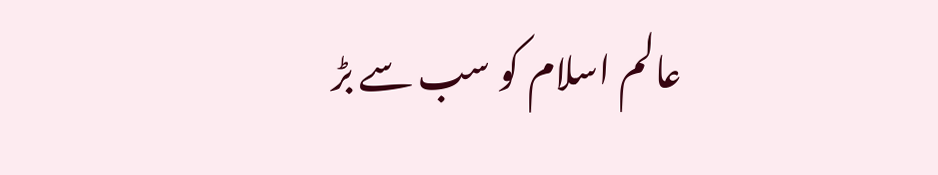عالم اسلام کو سب سے بڑ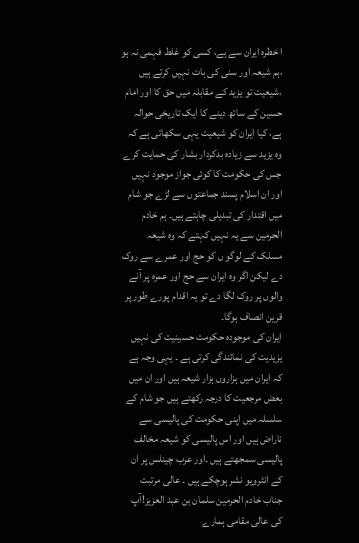ا خطرہ ایران سے ہے، کسی کو غلط فہمی نہ ہو ،ہم شیعہ اور سنی کی بات نہیں کرتے ہیں ،شیعیت تو یزید کے مقابلہ میں حق کا اور امام حسین کے ساتھ دینے کا ایک تاریخی حوالہ ہے، کیا ایران کو شیعیت یہی سکھاتی ہے کہ وہ یزید سے زیادہ بدکردار بشار کی حمایت کرے جس کی حکومت کا کوئی جواز موجود نہیں اور ان اسلام پسند جماعتوں سے لڑے جو شام میں اقتدار کی تبدیلی چاہتے ہیں۔ ہم خادم الحرمین سے یہ نہیں کہتے کہ وہ شیعہ مسلک کے لوگو ں کو حج اور عمرے سے روک دے لیکن اگر وہ ایران سے حج اور عمرہ پر آنے والوں پر روک لگا دے تو یہ اقدام پورے طور پر قرین انصاف ہوگا۔
ایران کی موجودہ حکومت حسینیت کی نہیں یزیدیت کی نمائندگی کرتی ہے ۔ یہی وجہ ہے کہ ایران میں ہزاروں ہزار شیعہ ہیں اور ان میں بعض مرجعیت کا درجہ رکھتے ہیں جو شام کے سلسلہ میں اپنی حکومت کی پالیسی سے ناراض ہیں اور اس پالیسی کو شیعہ مخالف پالیسی سمجھتے ہیں ۔اور عرب چینلس پر ان کے انٹرویو نشر ہوچکے ہیں ۔ عالی مرتبت جناب خادم الحرمین سلمان بن عبد العزیز!آپ کی عالی مقامی ہمارے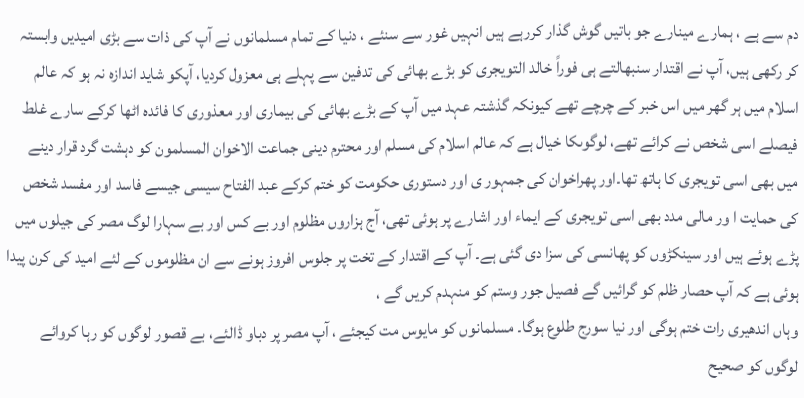دم سے ہے ، ہمارے مینارے جو باتیں گوش گذار کررہے ہیں انہیں غور سے سنئے ، دنیا کے تمام مسلمانوں نے آپ کی ذات سے بڑی امیدیں وابستہ کر رکھی ہیں، آپ نے اقتدار سنبھالتے ہی فوراً خالد التویجری کو بڑے بھائی کی تدفین سے پہلے ہی معزول کردیا، آپکو شاید اندازہ نہ ہو کہ عالم اسلام میں ہر گھر میں اس خبر کے چرچے تھے کیونکہ گذشتہ عہد میں آپ کے بڑے بھائی کی بیماری اور معذوری کا فائدہ اٹھا کرکے سارے غلط فیصلے اسی شخص نے کرائے تھے، لوگوںکا خیال ہے کہ عالم اسلام کی مسلم اور محترم دینی جماعت الاخوان المسلمون کو دہشت گرد قرار دینے میں بھی اسی تویجری کا ہاتھ تھا۔اور پھراخوان کی جمہور ی اور دستوری حکومت کو ختم کرکے عبد الفتاح سیسی جیسے فاسد اور مفسد شخص کی حمایت ا ور مالی مدد بھی اسی تویجری کے ایماء اور اشارے پر ہوئی تھی، آج ہزاروں مظلوم اور بے کس اور بے سہارا لوگ مصر کی جیلوں میں پڑے ہوئے ہیں اور سینکڑوں کو پھانسی کی سزا دی گئی ہے۔ آپ کے اقتدار کے تخت پر جلوس افروز ہونے سے ان مظلوموں کے لئے امید کی کرن پیدا ہوئی ہے کہ آپ حصار ظلم کو گرائیں گے فصیل جور وستم کو منہدم کریں گے ،
وہاں اندھیری رات ختم ہوگی اور نیا سورج طلوع ہوگا۔ مسلمانوں کو مایوس مت کیجئے ، آپ مصر پر دباو ڈالئے، بے قصور لوگوں کو رہا کروائے لوگوں کو صحیح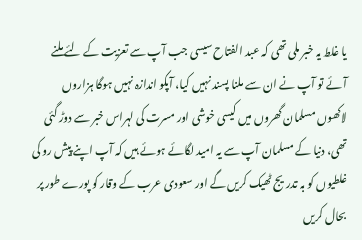یا غلط یہ خبر ملی تھی کہ عبد الفتاح سیسی جب آپ سے تعزیت کے لئے ملنے آئے تو آپ نے ان سے ملنا پسند نہیں کیا، آپکو اندازہ نہیں ہوگا ہزاروں لاکھوں مسلمان گھروں میں کیسی خوشی اور مسرت کی لہراس خبر سے دوڑ گئی تھی، دنیا کے مسلمان آپ سے یہ امید لگائے ہوئے ہیں کہ آپ اپنے پیش رو کی غلطیوں کو بہ تدریج ٹھیک کریں گے اور سعودی عرب کے وقار کو پورے طور پر بحال کریں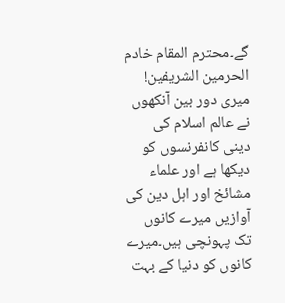گے۔محترم المقام خادم الحرمین الشریفین! میری دور بین آنکھوں نے عالم اسلام کی دینی کانفرنسوں کو دیکھا ہے اور علماء مشائخ اور اہل دین کی آوازیں میرے کانوں تک پہونچی ہیں۔میرے کانوں کو دنیا کے بہت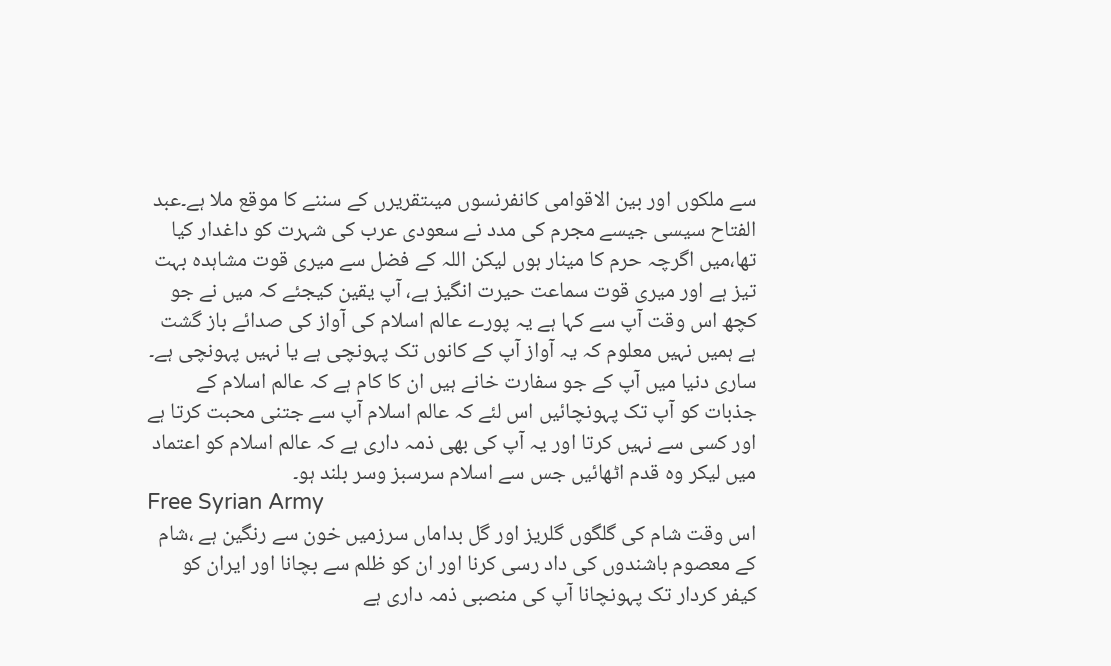سے ملکوں اور بین الاقوامی کانفرنسوں میںتقریرں کے سننے کا موقع ملا ہے۔عبد الفتاح سیسی جیسے مجرم کی مدد نے سعودی عرب کی شہرت کو داغدار کیا تھا،میں اگرچہ حرم کا مینار ہوں لیکن اللہ کے فضل سے میری قوت مشاہدہ بہت تیز ہے اور میری قوت سماعت حیرت انگیز ہے، آپ یقین کیجئے کہ میں نے جو کچھ اس وقت آپ سے کہا ہے یہ پورے عالم اسلام کی آواز کی صدائے باز گشت ہے ہمیں نہیں معلوم کہ یہ آواز آپ کے کانوں تک پہونچی ہے یا نہیں پہونچی ہے۔ ساری دنیا میں آپ کے جو سفارت خانے ہیں ان کا کام ہے کہ عالم اسلام کے جذبات کو آپ تک پہونچائیں اس لئے کہ عالم اسلام آپ سے جتنی محبت کرتا ہے اور کسی سے نہیں کرتا اور یہ آپ کی بھی ذمہ داری ہے کہ عالم اسلام کو اعتماد میں لیکر وہ قدم اٹھائیں جس سے اسلام سرسبز وسر بلند ہو۔
Free Syrian Army
اس وقت شام کی گلگوں گلریز اور گل بداماں سرزمیں خون سے رنگین ہے ،شام کے معصوم باشندوں کی داد رسی کرنا اور ان کو ظلم سے بچانا اور ایران کو کیفر کردار تک پہونچانا آپ کی منصبی ذمہ داری ہے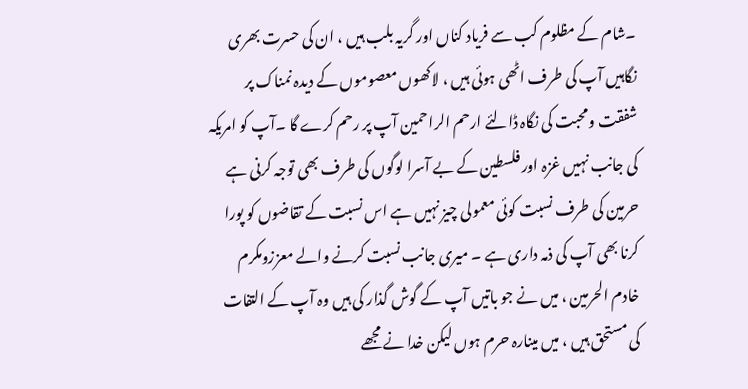۔شام کے مظلوم کب سے فریاد کناں اور گریہ بلب ہیں ، ان کی حسرت بھری نگاہیں آپ کی طرف اٹھی ہوئی ہیں ، لاکھوں معصوموں کے دیدہ نمناک پر شفقت ومحبت کی نگاہ ڈالئے ارحم الراحمین آپ پر رحم کرے گا ۔آپ کو امریکہ کی جانب نہیں غزہ اور فلسطین کے بے آسرا لوگوں کی طرف بھی توجہ کرنی ہے حرمین کی طرف نسبت کوئی معمولی چیز نہیں ہے اس نسبت کے تقاضوں کو پورا کرنا بھی آپ کی ذمہ داری ہے ۔ میری جانب نسبت کرنے والے معززومکرم خادم الحرمین ، میں نے جو باتیں آپ کے گوش گذار کی ہیں وہ آپ کے التفات کی مستحق ہیں ، میں مینارہ حرم ہوں لیکن خدا نے مجھے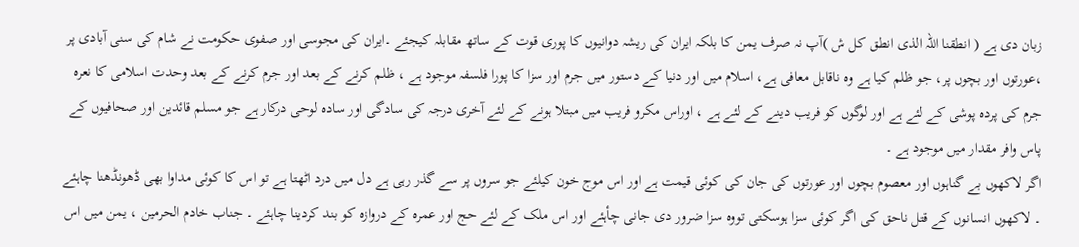زبان دی ہے ( انطقنا اللہ الذی انطق کل ش )آپ نہ صرف یمن کا بلکہ ایران کی ریشہ دوانیوں کا پوری قوت کے ساتھ مقابلہ کیجئے ۔ایران کی مجوسی اور صفوی حکومت نے شام کی سنی آبادی پر ،عورتوں اور بچوں پر، جو ظلم کیا ہے وہ ناقابل معافی ہے، اسلام میں اور دنیا کے دستور میں جرم اور سزا کا پورا فلسفہ موجود ہے ، ظلم کرنے کے بعد اور جرم کرنے کے بعد وحدت اسلامی کا نعرہ جرم کی پردہ پوشی کے لئے ہے اور لوگوں کو فریب دینے کے لئے ہے ، اوراس مکرو فریب میں مبتلا ہونے کے لئے آخری درجہ کی سادگی اور سادہ لوحی درکار ہے جو مسلم قائدین اور صحافیوں کے پاس وافر مقدار میں موجود ہے ۔
اگر لاکھوں بے گناہوں اور معصوم بچوں اور عورتوں کی جان کی کوئی قیمت ہے اور اس موج خون کیلئے جو سروں پر سے گذر رہی ہے دل میں درد اٹھتا ہے تو اس کا کوئی مداوا بھی ڈھونڈھنا چاہئے ۔ لاکھوں انسانوں کے قتل ناحق کی اگر کوئی سزا ہوسکتی تووہ سزا ضرور دی جانی چأہئے اور اس ملک کے لئے حج اور عمرہ کے دروازہ کو بند کردینا چاہئے ۔ جناب خادم الحرمین ، یمن میں اس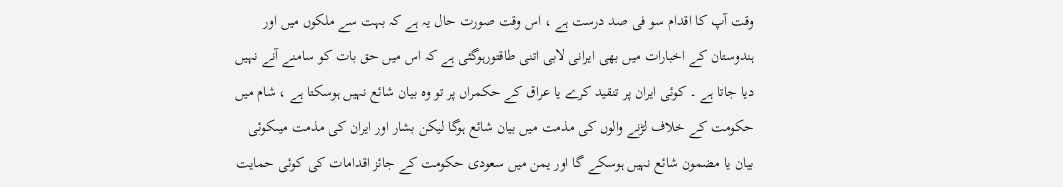وقت آپ کا اقدام سو فی صد درست ہے ، اس وقت صورت حال یہ ہے کہ بہت سے ملکوں میں اور ہندوستان کے اخبارات میں بھی ایرانی لابی اتنی طاقتورہوگئی ہے کہ اس میں حق بات کو سامنے آنے نہیں دیا جاتا ہے ۔ کوئی ایران پر تنقید کرے یا عراق کے حکمراں پر تو وہ بیان شائع نہیں ہوسکتا ہے ، شام میں حکومت کے خلاف لڑنے والوں کی مذمت میں بیان شائع ہوگا لیکن بشار اور ایران کی مذمت میںکوئی بیان یا مضمون شائع نہیں ہوسکے گا اور یمن میں سعودی حکومت کے جائز اقدامات کی کوئی حمایت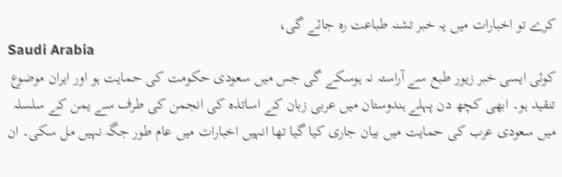کرے تو اخبارات میں یہ خبر تشنہ طباعت رہ جائے گی،
Saudi Arabia
کوئی ایسی خبر زیور طبع سے آراستہ نہ ہوسکے گی جس میں سعودی حکومت کی حمایت ہو اور ایران موضوع تنقید ہو۔ ابھی کچھ دن پہلے ہندوستان میں عربی زبان کے اساتذہ کی انجمن کی طرف سے یمن کے سلسلہ میں سعودی عرب کی حمایت میں بیان جاری کیا گیا تھا انہیں اخبارات میں عام طور جگہ نہیں مل سکی۔ ان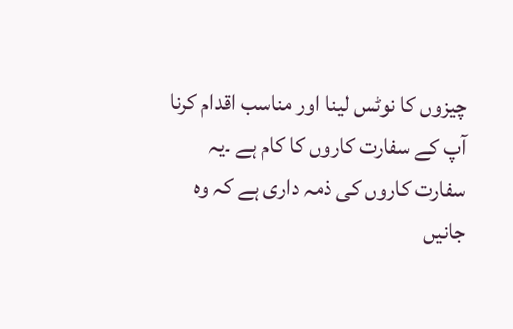چیزوں کا نوٹس لینا اور مناسب اقدام کرنا آپ کے سفارت کاروں کا کام ہے ۔یہ سفارت کاروں کی ذمہ داری ہے کہ وہ جانیں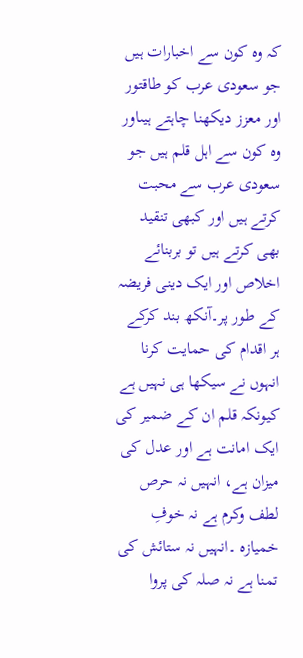کہ وہ کون سے اخبارات ہیں جو سعودی عرب کو طاقتور اور معزز دیکھنا چاہتے ہیںاور وہ کون سے اہل قلم ہیں جو سعودی عرب سے محبت کرتے ہیں اور کبھی تنقید بھی کرتے ہیں تو بربنائے اخلاص اور ایک دینی فریضہ کے طور پر۔آنکھ بند کرکے ہر اقدام کی حمایت کرنا انہوں نے سیکھا ہی نہیں ہے کیونکہ قلم ان کے ضمیر کی ایک امانت ہے اور عدل کی میزان ہے، انہیں نہ حرص لطف وکرم ہے نہ خوفِ خمیازہ ۔انہیں نہ ستائش کی تمنا ہے نہ صلہ کی پروا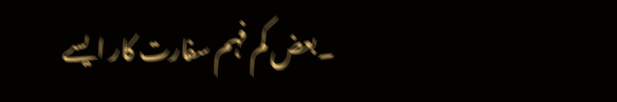۔بعض کم فہم سفارت کار ایسے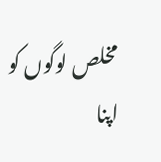مخلص لوگوں کو اپنا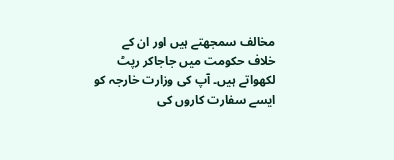مخالف سمجھتے ہیں اور ان کے خلاف حکومت میں جاجاکر رپٹ لکھواتے ہیں۔ آپ کی وزارت خارجہ کو ایسے سفارت کاروں کی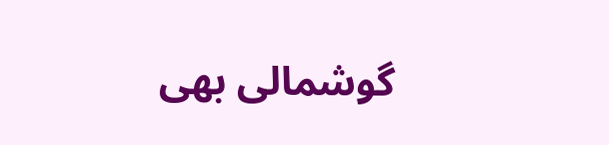گوشمالی بھی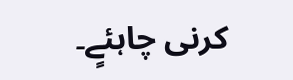کرنی چاہئےٍ۔